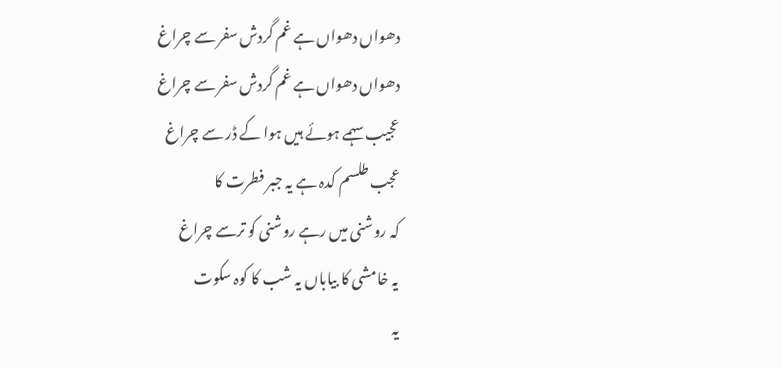دھواں دھواں ہے غم گردش سفر سے چراغ
دھواں دھواں ہے غم گردش سفر سے چراغ
عجیب سہمے ہوئے ہیں ہوا کے ڈر سے چراغ
عجب طلسم کدہ ہے یہ جبر فطرت کا
کہ روشنی میں رہے روشنی کو ترسے چراغ
یہ خامشی کا بیاباں یہ شب کا کوہ سکوت
یہ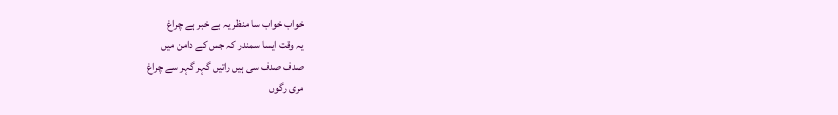خواب خواب سا منظر یہ بے خبر ہے چراغ
یہ وقت ایسا سمندر کہ جس کے دامن میں
صدف صدف سی ہیں راتیں گہر گہر سے چراغ
مری رگوں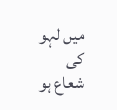میں لہو کی شعاع ہو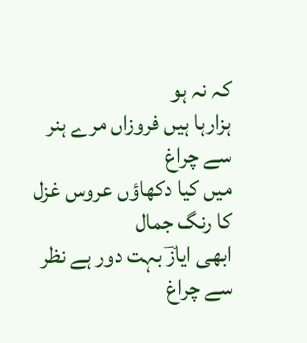کہ نہ ہو
ہزارہا ہیں فروزاں مرے ہنر سے چراغ
میں کیا دکھاؤں عروس غزل کا رنگ جمال
ابھی ایازؔ بہت دور ہے نظر سے چراغ